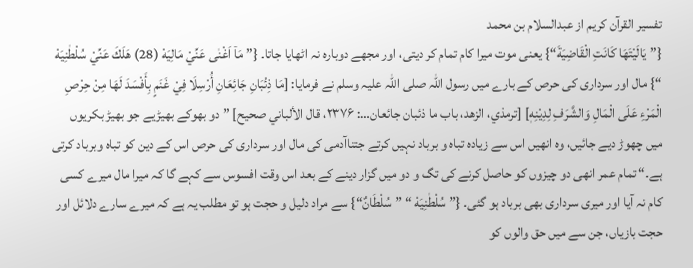تفسیر القرآن کریم از عبدالسلام بن محمد
{”يَالَيْتَهَا كَانَتِ الْقَاضِيَةَ“} یعنی موت میرا کام تمام کر دیتی، اور مجھے دوبارہ نہ اٹھایا جاتا۔ {” مَاۤ اَغْنٰى عَنِّيْ مَالِيَهْ (28) هَلَكَ عَنِّيْ سُلْطٰنِيَهْ “} مال اور سرداری کی حرص کے بارے میں رسول اللہ صلی اللہ علیہ وسلم نے فرمایا: [مَا ذِئْبَانِ جَائِعَانِ أُرْسِلَا فِيْ غَنَمٍ بِأَفْسَدَ لَهَا مِنْ حِرْصِ الْمَرْءِ عَلَی الْمَالِ وَالشَّرَفِ لِدِيْنِهٖ] [ترمذي، الزھد، باب ما ذئبان جائعان…: ۲۳۷۶، قال الألباني صحیح] ”دو بھوکے بھیڑیے جو بھیڑ بکریوں میں چھوڑ دیے جائیں، وہ انھیں اس سے زیادہ تباہ و برباد نہیں کرتے جتناآدمی کی مال اور سرداری کی حرص اس کے دین کو تباہ وبرباد کرتی ہے۔“ تمام عمر انھی دو چیزوں کو حاصل کرنے کی تگ و دو میں گزار دینے کے بعد اس وقت افسوس سے کہے گا کہ میرا مال میرے کسی کام نہ آیا اور میری سرداری بھی برباد ہو گئی۔ {” سُلْطٰنِيَهْ “ ”سُلْطَانٌ“} سے مراد دلیل و حجت ہو تو مطلب یہ ہے کہ میرے سارے دلائل اور حجت بازیاں، جن سے میں حق والوں کو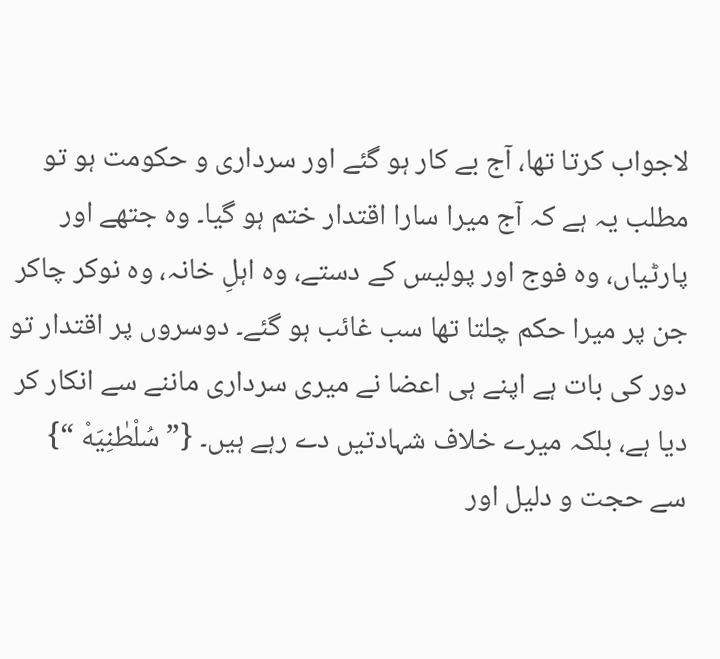لاجواب کرتا تھا، آج بے کار ہو گئے اور سرداری و حکومت ہو تو مطلب یہ ہے کہ آج میرا سارا اقتدار ختم ہو گیا۔ وہ جتھے اور پارٹیاں، وہ فوج اور پولیس کے دستے، وہ اہلِ خانہ، وہ نوکر چاکر جن پر میرا حکم چلتا تھا سب غائب ہو گئے۔ دوسروں پر اقتدار تو دور کی بات ہے اپنے ہی اعضا نے میری سرداری ماننے سے انکار کر دیا ہے، بلکہ میرے خلاف شہادتیں دے رہے ہیں۔ {” سُلْطٰنِيَهْ “} سے حجت و دلیل اور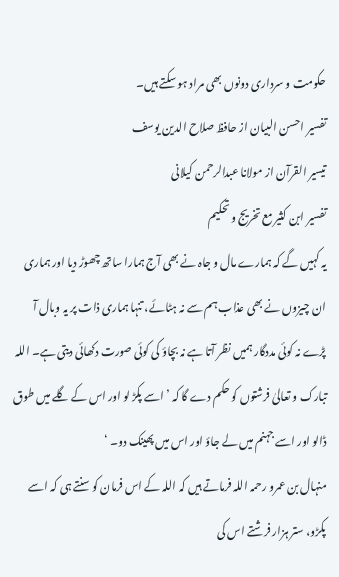حکومت و سرداری دونوں بھی مراد ہو سکتے ہیں۔
تفسیر احسن البیان از حافظ صلاح الدین یوسف
تيسير القرآن از مولانا عبدالرحمن کیلانی
تفسیر ابن کثیر مع تخریج و تحکیم
یہ کہیں گے کہ ہمارے مال و جاہ نے بھی آج ہمارا ساتھ چھوڑ دیا اور ہماری ان چیزوں نے بھی عذاب ہم سے نہ ہٹائے، تنہا ہماری ذات پر یہ وبال آ پڑے نہ کوئی مددگار ہمیں نظر آتا ہے نہ بچاؤ کی کوئی صورت دکھائی دیتی ہے۔ اللہ تبارک و تعالیٰ فرشتوں کو حکم دے گا کہ ’ اسے پکڑ لو اور اس کے گلے میں طوق ڈالو اور اسے جہنم میں لے جاؤ اور اس میں پھینک دو۔ ‘
منہال بن عمرو رحمہ اللہ فرماتے ہیں کہ اللہ کے اس فرمان کو سنتے ہی کہ اسے پکڑو، ستر ہزار فرشتے اس کی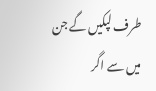طرف لپکیں گے جن میں سے اگر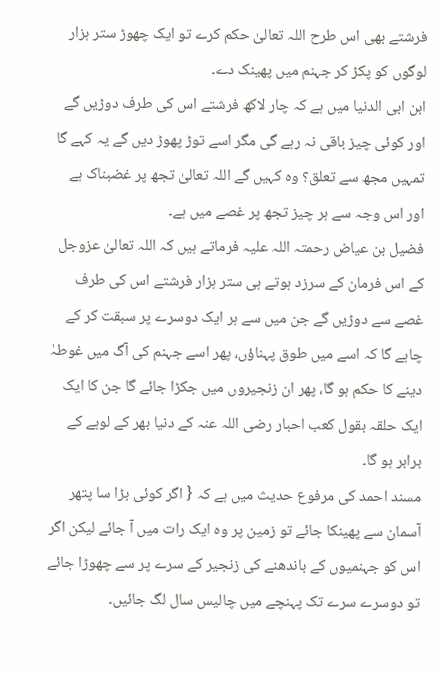فرشتے بھی اس طرح اللہ تعالیٰ حکم کرے تو ایک چھوڑ ستر ہزار لوگوں کو پکڑ کر جہنم میں پھینک دے۔
ابن ابی الدنیا میں ہے کہ چار لاکھ فرشتے اس کی طرف دوڑیں گے اور کوئی چیز باقی نہ رہے گی مگر اسے توڑ پھوڑ دیں گے یہ کہے گا تمہیں مجھ سے تعلق؟ وہ کہیں گے اللہ تعالیٰ تجھ پر غضبناک ہے اور اس وجہ سے ہر چیز تجھ پر غصے میں ہے۔
فضیل بن عیاض رحمتہ اللہ علیہ فرماتے ہیں کہ اللہ تعالیٰ عزوجل کے اس فرمان کے سرزد ہوتے ہی ستر ہزار فرشتے اس کی طرف غصے سے دوڑیں گے جن میں سے ہر ایک دوسرے پر سبقت کر کے چاہے گا کہ اسے میں طوق پہناؤں، پھر اسے جہنم کی آگ میں غوطہٰ دینے کا حکم ہو گا، پھر ان زنجیروں میں جکڑا جائے گا جن کا ایک ایک حلقہ بقول کعب احبار رضی اللہ عنہ کے دنیا بھر کے لوہے کے برابر ہو گا۔
مسند احمد کی مرفوع حدیث میں ہے کہ { اگر کوئی بڑا سا پتھر آسمان سے پھینکا جائے تو زمین پر وہ ایک رات میں آ جائے لیکن اگر اس کو جہنمیوں کے باندھنے کی زنجیر کے سرے پر سے چھوڑا جائے تو دوسرے سرے تک پہنچے میں چالیس سال لگ جائیں۔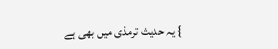} یہ حدیث ترمذی میں بھی ہے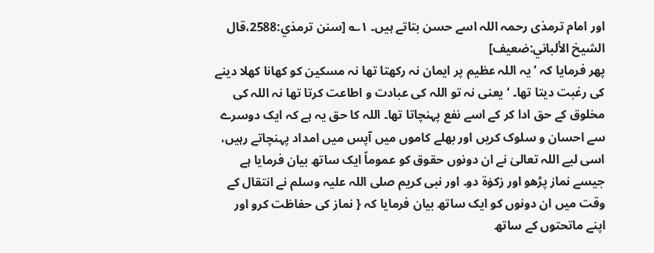اور امام ترمذی رحمہ اللہ اسے حسن بتاتے ہیں۔ ۱؎ [سنن ترمذي:2588،قال الشيخ الألباني:ضعیف]
پھر فرمایا کہ ’ یہ اللہ عظیم پر ایمان نہ رکھتا تھا نہ مسکین کو کھانا کھلا دینے کی رغبت دیتا تھا۔ ‘ یعنی نہ تو اللہ کی عبادت و اطاعت کرتا تھا نہ اللہ کی مخلوق کے حق ادا کر کے اسے نفع پہنچاتا تھا۔ اللہ کا حق یہ ہے کہ ایک دوسرے سے احسان و سلوک کریں اور بھلے کاموں میں آپس میں امداد پہنچاتے رہیں، اسی لیے اللہ تعالیٰ نے ان دونوں حقوق کو عموماً ایک ساتھ بیان فرمایا ہے جیسے نماز پڑھو اور زکوٰۃ دو۔ اور نبی کریم صلی اللہ علیہ وسلم نے انتقال کے وقت میں ان دونوں کو ایک ساتھ بیان فرمایا کہ { نماز کی حفاظت کرو اور اپنے ماتحتوں کے ساتھ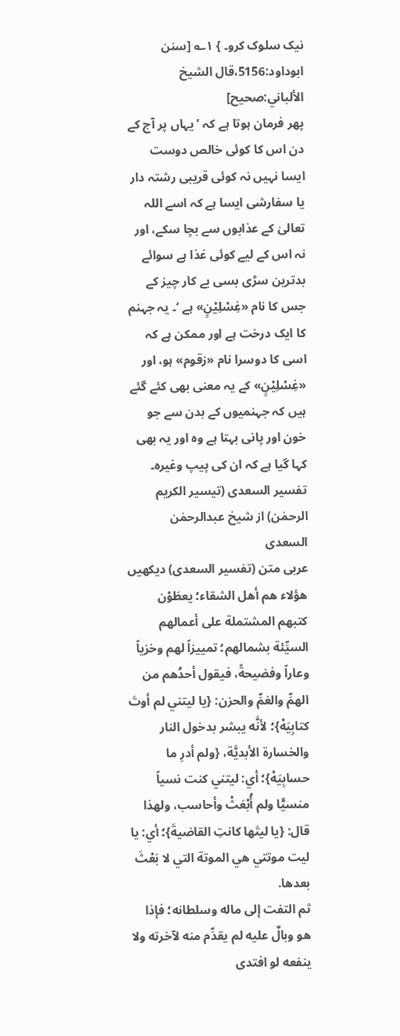نیک سلوک کرو۔ } ۱؎ [سنن ابوداود:5156،قال الشيخ الألباني:صحیح]
پھر فرمان ہوتا ہے کہ ’ یہاں پر آج کے دن اس کا کوئی خالص دوست ایسا نہیں نہ کوئی قریبی رشتہ دار یا سفارشی ایسا ہے کہ اسے اللہ تعالیٰ کے عذابوں سے بچا سکے، اور نہ اس کے لیے کوئی غذا ہے سوائے بدترین سڑی بسی بے کار چیز کے جس کا نام «غِسْلِيْنٍ» ہے ‘۔ یہ جہنم کا ایک درخت ہے اور ممکن ہے کہ اسی کا دوسرا نام «زقوم» ہو، اور «غِسْلِيْنٍ» کے یہ معنی بھی کئے گئے ہیں کہ جہنمیوں کے بدن سے جو خون اور پانی بہتا ہے وہ اور یہ بھی کہا گیا ہے کہ ان کی پیپ وغیرہ۔
تفسیر السعدی (تیسیر الکریم الرحمٰن) از شیخ عبدالرحمٰن السعدی
عربی متن (تفسیر السعدی) دیکھیں
هؤلاء هم أهل الشقاء؛ يعطَوْن كتبهم المشتملة على أعمالهم السيِّئة بشمالهم؛ تمييزاً لهم وخزياً وعاراً وفضيحةً، فيقول أحدُهم من الهمِّ والغمِّ والحزن: {يا ليتني لم أوتَ كتابِيَهْ}؛ لأنَّه يبشر بدخول النار والخسارة الأبديَّة، {ولم أدرِ ما حسابِيَهْ}؛ أي: ليتني كنت نسياً منسيًّا ولم أُبْعَثْ وأحاسب، ولهذا قال: {يا ليتَها كانتِ القاضيةَ}؛ أي: يا ليت موتتي هي الموتة التي لا بَعْثَ بعدها.
ثم التفت إلى ماله وسلطانه؛ فإذا هو وبالٌ عليه لم يقدِّم منه لآخرته ولا ينفعه لو افتدى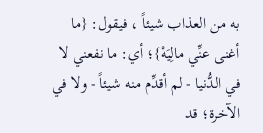به من العذاب شيئاً ، فيقول: {ما أغنى عنِّي مالِيَهْ}؛ أي: ما نفعني لا في الدُّنيا - لم أقدِّم منه شيئاً - ولا في الآخرة؛ قد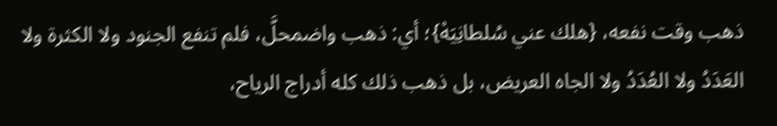ذهب وقت نفعه، {هلك عني سُلطانِيَهْ}؛ أي: ذهب واضمحلَّ، فلم تنفع الجنود ولا الكثرة ولا العَدَدُ ولا العُدَدُ ولا الجاه العريض، بل ذهب ذلك كله أدراج الرياح،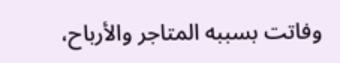وفاتت بسببه المتاجر والأرباح،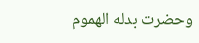وحضرت بدله الهموم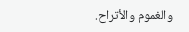والغموم والأتراح.